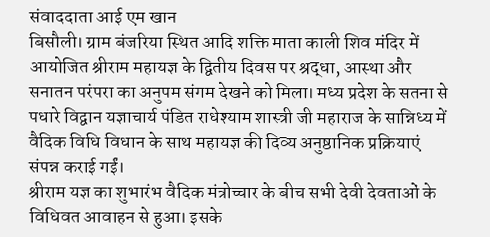संवाददाता आई एम खान
बिसौली। ग्राम बंजरिया स्थित आदि शक्ति माता काली शिव मंदिर में आयोजित श्रीराम महायज्ञ के द्वितीय दिवस पर श्रद्धा, आस्था और सनातन परंपरा का अनुपम संगम देखने को मिला। मध्य प्रदेश के सतना से पधारे विद्वान यज्ञाचार्य पंडित राधेश्याम शास्त्री जी महाराज के सान्निध्य में वैदिक विधि विधान के साथ महायज्ञ की दिव्य अनुष्ठानिक प्रक्रियाएं संपन्न कराई गईं।
श्रीराम यज्ञ का शुभारंभ वैदिक मंत्रोच्चार के बीच सभी देवी देवताओं के विधिवत आवाहन से हुआ। इसके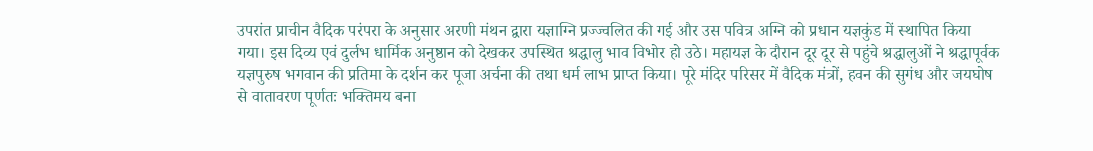उपरांत प्राचीन वैदिक परंपरा के अनुसार अरणी मंथन द्वारा यज्ञाग्नि प्रज्ज्वलित की गई और उस पवित्र अग्नि को प्रधान यज्ञकुंड में स्थापित किया गया। इस दिव्य एवं दुर्लभ धार्मिक अनुष्ठान को देखकर उपस्थित श्रद्धालु भाव विभोर हो उठे। महायज्ञ के दौरान दूर दूर से पहुंचे श्रद्धालुओं ने श्रद्धापूर्वक यज्ञपुरुष भगवान की प्रतिमा के दर्शन कर पूजा अर्चना की तथा धर्म लाभ प्राप्त किया। पूरे मंदिर परिसर में वैदिक मंत्रों, हवन की सुगंध और जयघोष से वातावरण पूर्णतः भक्तिमय बना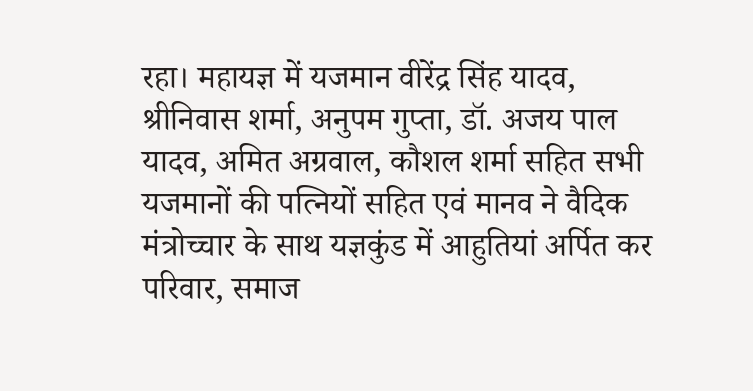रहा। महायज्ञ में यजमान वीरेंद्र सिंह यादव, श्रीनिवास शर्मा, अनुपम गुप्ता, डॉ. अजय पाल यादव, अमित अग्रवाल, कौशल शर्मा सहित सभी यजमानों की पत्नियों सहित एवं मानव ने वैदिक मंत्रोच्चार के साथ यज्ञकुंड में आहुतियां अर्पित कर परिवार, समाज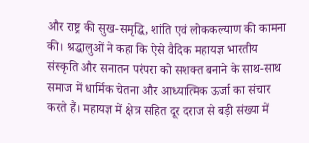और राष्ट्र की सुख-समृद्धि, शांति एवं लोककल्याण की कामना की। श्रद्धालुओं ने कहा कि ऐसे वैदिक महायज्ञ भारतीय संस्कृति और सनातन परंपरा को सशक्त बनाने के साथ-साथ समाज में धार्मिक चेतना और आध्यात्मिक ऊर्जा का संचार करते हैं। महायज्ञ में क्षेत्र सहित दूर दराज से बड़ी संख्या में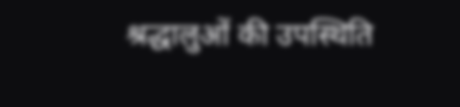श्रद्धालुओं की उपस्थिति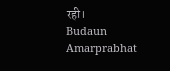रही।
Budaun Amarprabhat